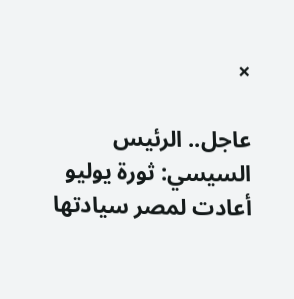×

عاجل.. الرئيس السيسي: ثورة يوليو أعادت لمصر سيادتها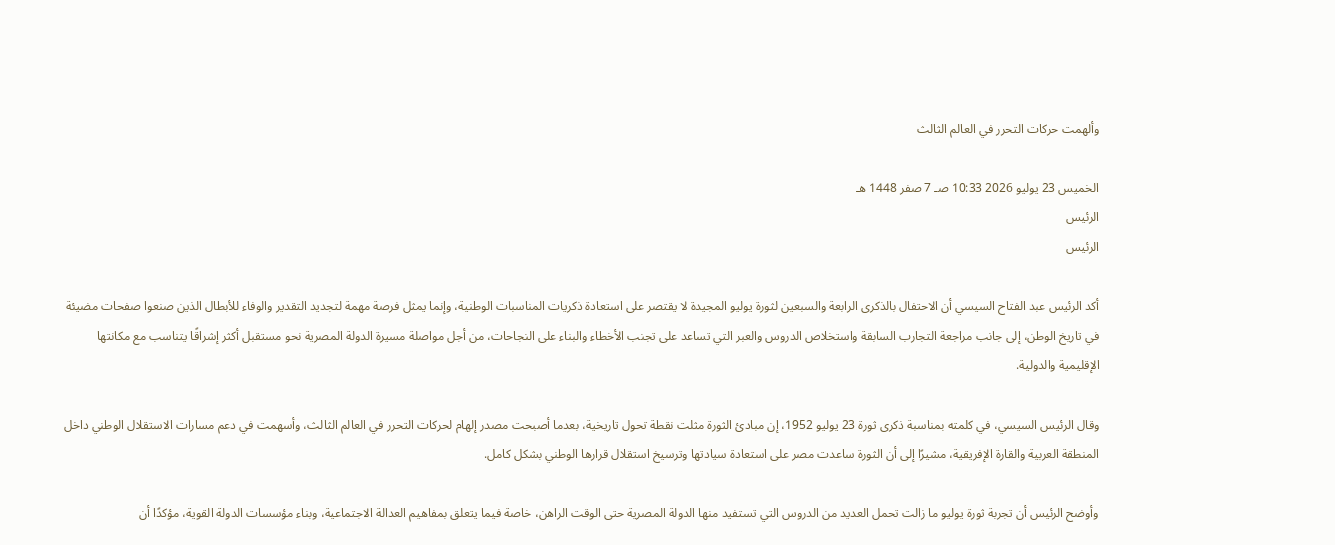وألهمت حركات التحرر في العالم الثالث

الخميس 23 يوليو 2026 10:33 صـ 7 صفر 1448 هـ
الرئيس
الرئيس

أكد الرئيس عبد الفتاح السيسي أن الاحتفال بالذكرى الرابعة والسبعين لثورة يوليو المجيدة لا يقتصر على استعادة ذكريات المناسبات الوطنية، وإنما يمثل فرصة مهمة لتجديد التقدير والوفاء للأبطال الذين صنعوا صفحات مضيئة في تاريخ الوطن، إلى جانب مراجعة التجارب السابقة واستخلاص الدروس والعبر التي تساعد على تجنب الأخطاء والبناء على النجاحات، من أجل مواصلة مسيرة الدولة المصرية نحو مستقبل أكثر إشراقًا يتناسب مع مكانتها الإقليمية والدولية.

وقال الرئيس السيسي، في كلمته بمناسبة ذكرى ثورة 23 يوليو 1952، إن مبادئ الثورة مثلت نقطة تحول تاريخية، بعدما أصبحت مصدر إلهام لحركات التحرر في العالم الثالث، وأسهمت في دعم مسارات الاستقلال الوطني داخل المنطقة العربية والقارة الإفريقية، مشيرًا إلى أن الثورة ساعدت مصر على استعادة سيادتها وترسيخ استقلال قرارها الوطني بشكل كامل.

وأوضح الرئيس أن تجربة ثورة يوليو ما زالت تحمل العديد من الدروس التي تستفيد منها الدولة المصرية حتى الوقت الراهن، خاصة فيما يتعلق بمفاهيم العدالة الاجتماعية، وبناء مؤسسات الدولة القوية، مؤكدًا أن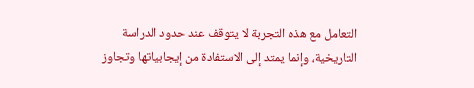التعامل مع هذه التجربة لا يتوقف عند حدود الدراسة التاريخية، وإنما يمتد إلى الاستفادة من إيجابياتها وتجاوز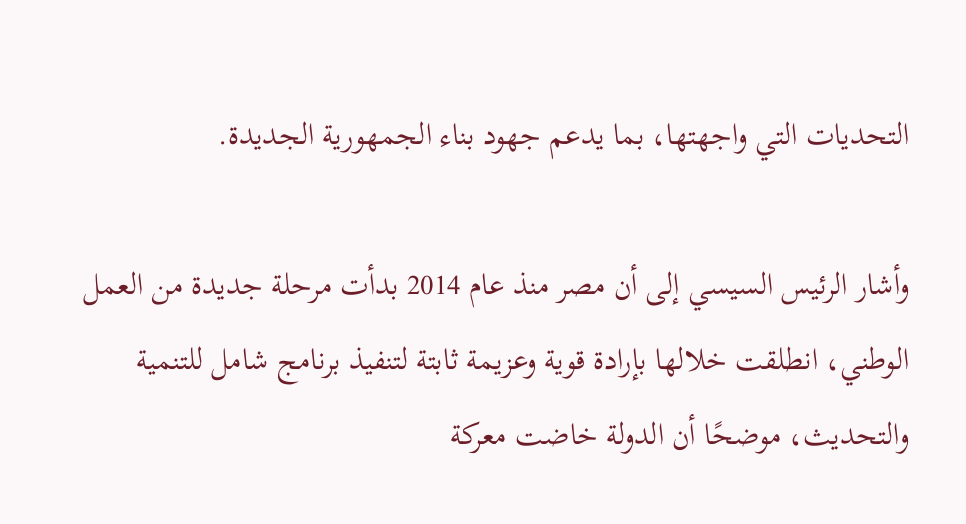التحديات التي واجهتها، بما يدعم جهود بناء الجمهورية الجديدة.

وأشار الرئيس السيسي إلى أن مصر منذ عام 2014 بدأت مرحلة جديدة من العمل الوطني، انطلقت خلالها بإرادة قوية وعزيمة ثابتة لتنفيذ برنامج شامل للتنمية والتحديث، موضحًا أن الدولة خاضت معركة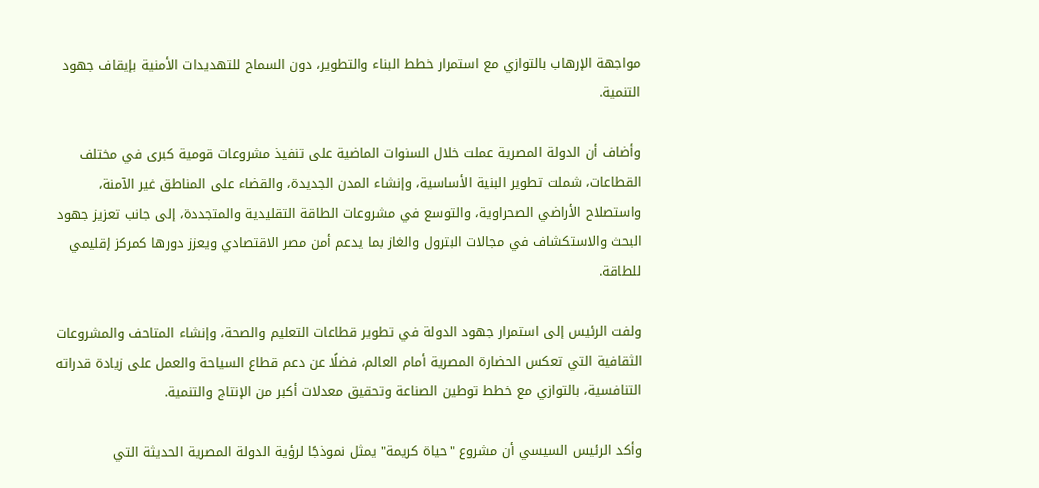مواجهة الإرهاب بالتوازي مع استمرار خطط البناء والتطوير، دون السماح للتهديدات الأمنية بإيقاف جهود التنمية.

وأضاف أن الدولة المصرية عملت خلال السنوات الماضية على تنفيذ مشروعات قومية كبرى في مختلف القطاعات، شملت تطوير البنية الأساسية، وإنشاء المدن الجديدة، والقضاء على المناطق غير الآمنة، واستصلاح الأراضي الصحراوية، والتوسع في مشروعات الطاقة التقليدية والمتجددة، إلى جانب تعزيز جهود البحث والاستكشاف في مجالات البترول والغاز بما يدعم أمن مصر الاقتصادي ويعزز دورها كمركز إقليمي للطاقة.

ولفت الرئيس إلى استمرار جهود الدولة في تطوير قطاعات التعليم والصحة، وإنشاء المتاحف والمشروعات الثقافية التي تعكس الحضارة المصرية أمام العالم، فضلًا عن دعم قطاع السياحة والعمل على زيادة قدراته التنافسية، بالتوازي مع خطط توطين الصناعة وتحقيق معدلات أكبر من الإنتاج والتنمية.

وأكد الرئيس السيسي أن مشروع "حياة كريمة" يمثل نموذجًا لرؤية الدولة المصرية الحديثة التي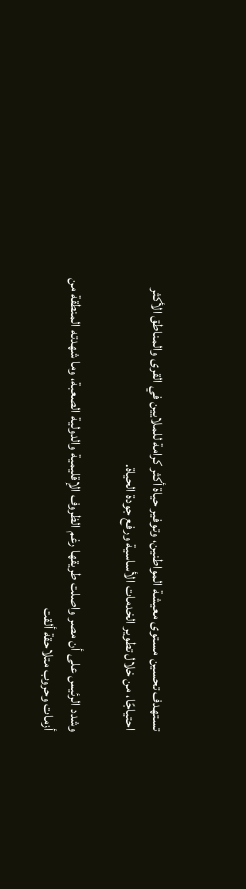تستهدف تحسين مستوى معيشة المواطنين، وتوفير حياة أكثر كرامة للملايين في القرى والمناطق الأكثر احتياجًا، من خلال تطوير الخدمات الأساسية ورفع جودة الحياة.

وشدد الرئيس على أن مصر واصلت طريقها رغم الظروف الإقليمية والدولية الصعبة، وما شهدته المنطقة من أزمات وحروب متلاحقة ألقت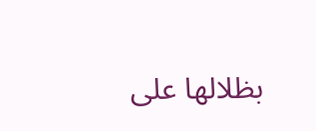بظلالها على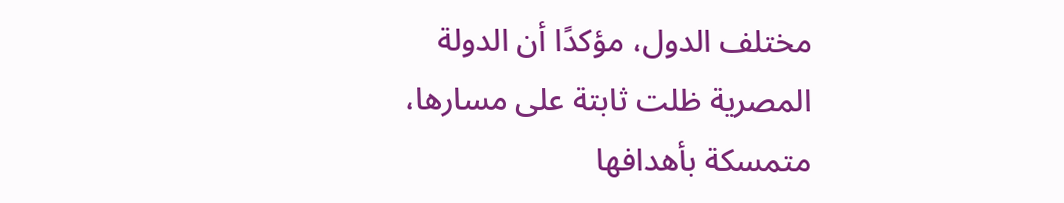مختلف الدول، مؤكدًا أن الدولة المصرية ظلت ثابتة على مسارها، متمسكة بأهدافها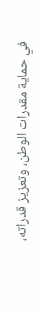في حماية مقدرات الوطن، وتعزيز قدراته،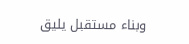وبناء مستقبل يليق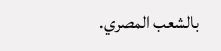بالشعب المصري.